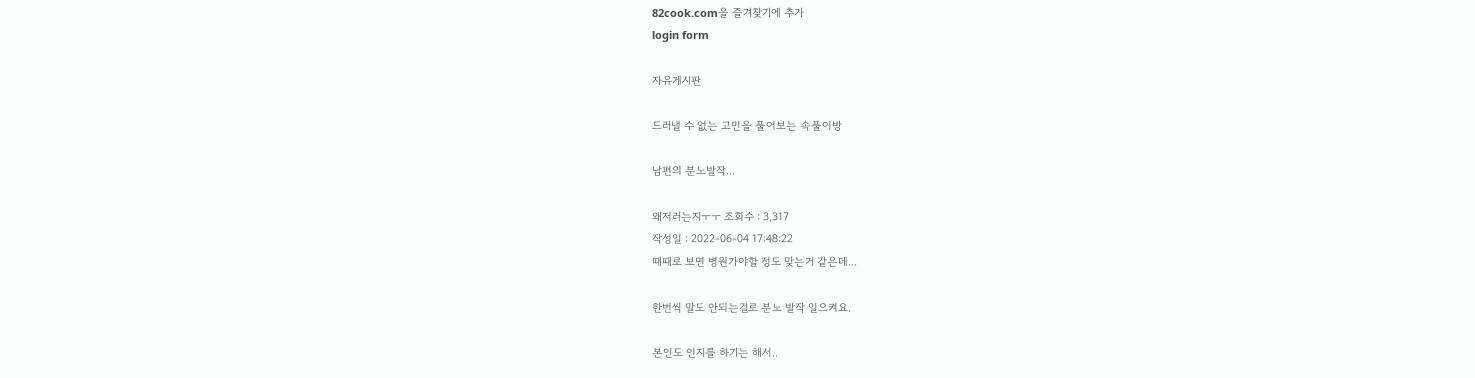82cook.com을 즐겨찾기에 추가
login form

자유게시판

드러낼 수 없는 고민을 풀어보는 속풀이방

남편의 분노발작...

왜저러는지ㅜㅜ 조회수 : 3,317
작성일 : 2022-06-04 17:48:22
때때로 보면 병원가야할 정도 맞는거 같은데...

한번씩 말도 안되는걸로 분노 발작 일으켜요.

본인도 인지를 하기는 해서..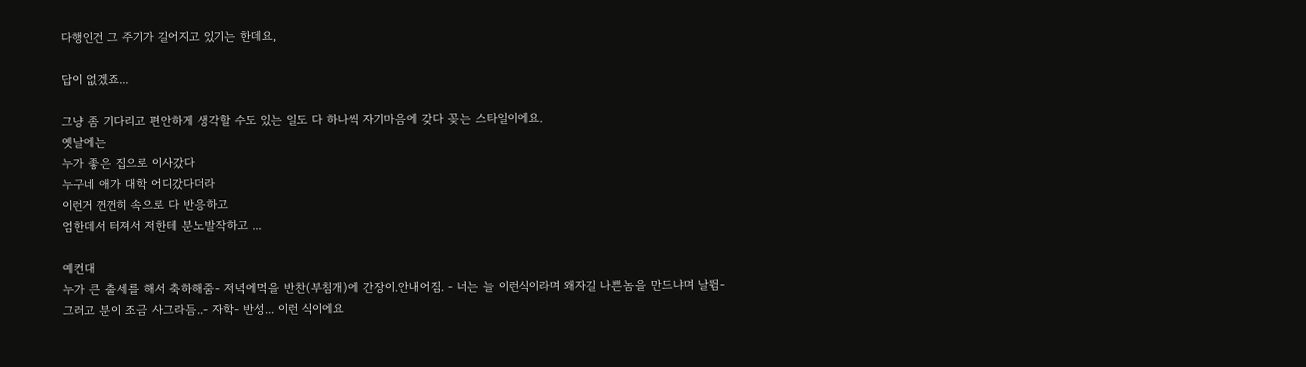다행인건 그 주기가 길어지고 있기는 한데요,

답이 없겠죠...

그냥 좀 기다리고 편안하게 생각할 수도 있는 일도 다 하나씩 자기마음에 갖다 꽂는 스타일이에요.
옛날에는
누가 좋은 집으로 이사갔다
누구네 애가 대학 어디갔다더라
이런거 껀껀히 속으로 다 반응하고
엄한데서 터져서 저한테 분노발작하고 ...

예컨대
누가 큰 출세를 해서 축하해줌- 저녁에먹을 반찬(부침개)에 간장이.안내어짐. - 너는 늘 이런식이라며 왜자길 나쁜놈을 만드냐며 날뜀-
그러고 분이 조금 사그라듬..- 자학- 반성... 이런 식이에요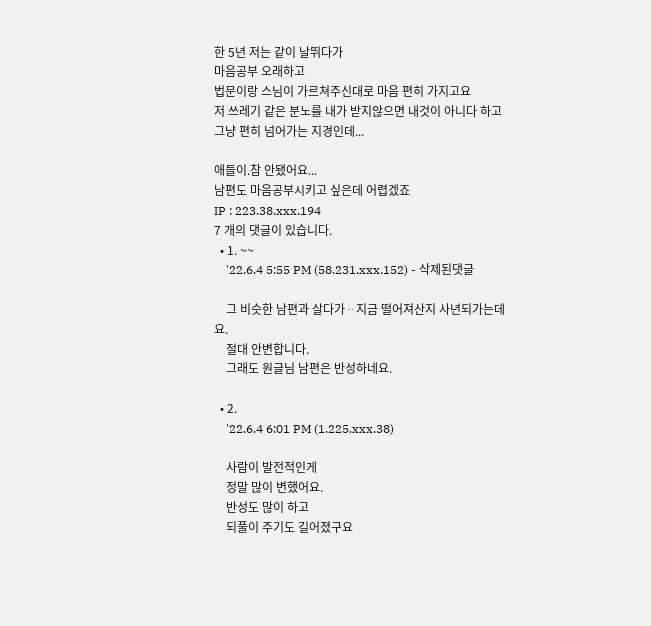한 5년 저는 같이 날뛰다가
마음공부 오래하고
법문이랑 스님이 가르쳐주신대로 마음 편히 가지고요
저 쓰레기 같은 분노를 내가 받지않으면 내것이 아니다 하고 그냥 편히 넘어가는 지경인데...

애들이.참 안됐어요...
남편도 마음공부시키고 싶은데 어렵겠죠
IP : 223.38.xxx.194
7 개의 댓글이 있습니다.
  • 1. ~~
    '22.6.4 5:55 PM (58.231.xxx.152) - 삭제된댓글

    그 비슷한 남편과 살다가ᆢ지금 떨어져산지 사년되가는데요.
    절대 안변합니다.
    그래도 원글님 남편은 반성하네요.

  • 2.
    '22.6.4 6:01 PM (1.225.xxx.38)

    사람이 발전적인게
    정말 많이 변했어요.
    반성도 많이 하고
    되풀이 주기도 길어졌구요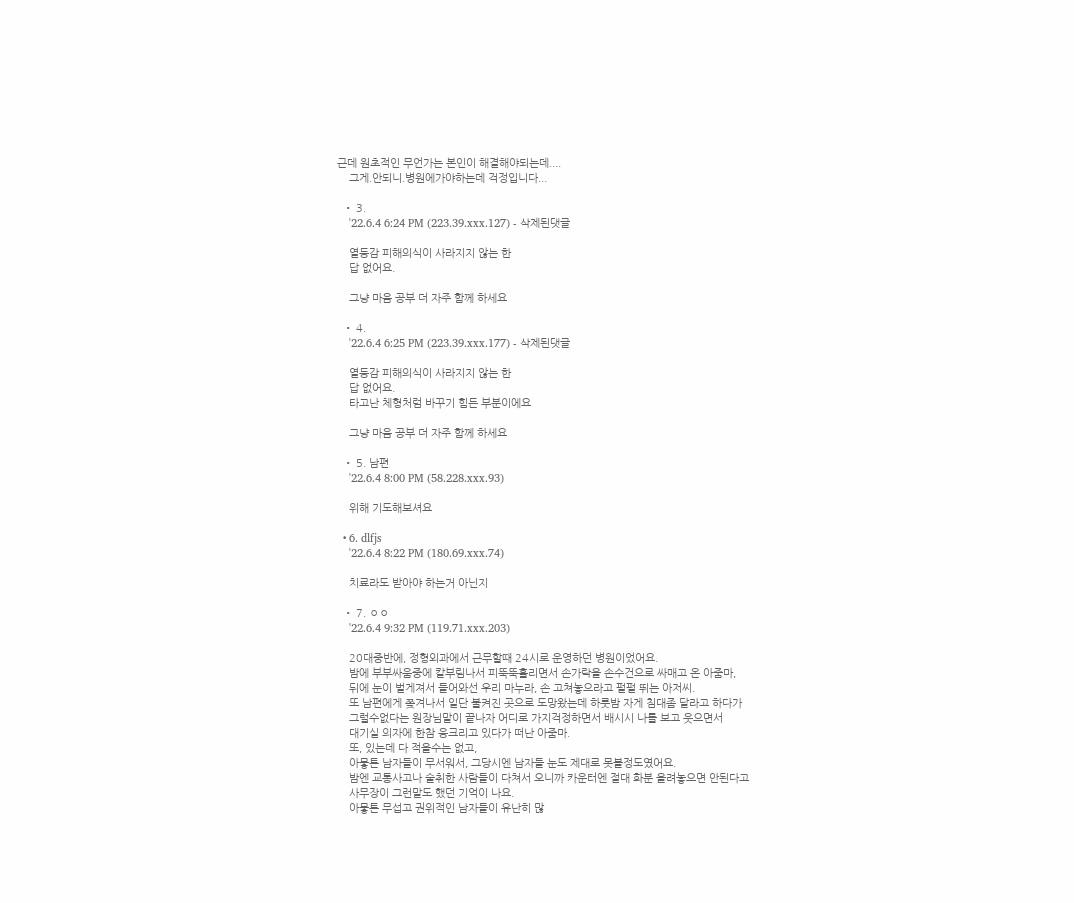근데 원초적인 무언가는 본인이 해결해야되는데....
    그게.안되니.병원에가야하는데 걱정입니다...

  • 3.
    '22.6.4 6:24 PM (223.39.xxx.127) - 삭제된댓글

    열등감 피해의식이 사라지지 않는 한
    답 없어요.

    그냥 마음 공부 더 자주 함께 하세요

  • 4.
    '22.6.4 6:25 PM (223.39.xxx.177) - 삭제된댓글

    열등감 피해의식이 사라지지 않는 한
    답 없어요.
    타고난 체형처럼 바꾸기 힘든 부분이에요

    그냥 마음 공부 더 자주 함께 하세요

  • 5. 남편
    '22.6.4 8:00 PM (58.228.xxx.93)

    위해 기도해보셔요

  • 6. dlfjs
    '22.6.4 8:22 PM (180.69.xxx.74)

    치료라도 받아야 하는거 아닌지

  • 7. ㅇㅇ
    '22.6.4 9:32 PM (119.71.xxx.203)

    20대중반에, 정형외과에서 근무할때 24시로 운영하던 병원이었어요.
    밤에 부부싸움중에 칼부림나서 피뚝뚝흘리면서 손가락을 손수건으로 싸매고 온 아줌마,
    뒤에 눈이 벌게져서 들어와선 우리 마누라, 손 고쳐놓으라고 펄펄 뛰는 아저씨.
    또 남편에게 쫒겨나서 일단 불켜진 곳으로 도망왔는데 하룻밤 자게 침대좀 달라고 하다가
    그럴수없다는 원장님말이 끝나자 어디로 가지걱정하면서 배시시 나를 보고 웃으면서
    대기실 의자에 한참 웅크리고 있다가 떠난 아줌마.
    또, 있는데 다 적을수는 없고,
    아뭏튼 남자들이 무서워서, 그당시엔 남자들 눈도 제대로 못볼정도였어요.
    밤엔 교통사고나 술취한 사람들이 다쳐서 오니까 카운터엔 절대 화분 올려놓으면 안된다고
    사무장이 그런말도 했던 기억이 나요.
    아뭏튼 무섭고 권위적인 남자들이 유난히 많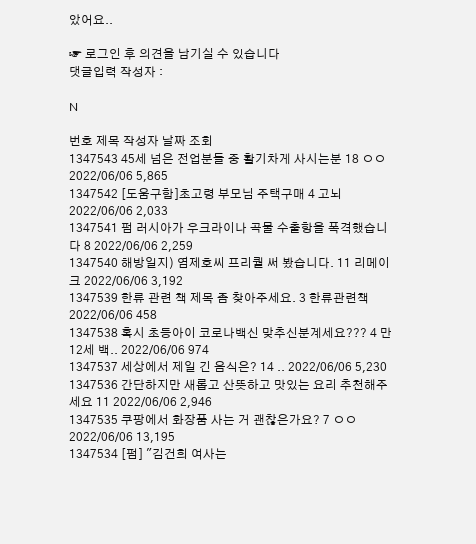았어요..

☞ 로그인 후 의견을 남기실 수 있습니다
댓글입력 작성자 :

N

번호 제목 작성자 날짜 조회
1347543 45세 넘은 전업분들 중 활기차게 사시는분 18 ㅇㅇ 2022/06/06 5,865
1347542 [도움구함]초고령 부모님 주택구매 4 고뇌 2022/06/06 2,033
1347541 펌 러시아가 우크라이나 곡물 수출항을 폭격했습니다 8 2022/06/06 2,259
1347540 해방일지) 염제호씨 프리퀄 써 봤습니다. 11 리메이크 2022/06/06 3,192
1347539 한류 관련 책 제목 좀 찾아주세요. 3 한류관련책 2022/06/06 458
1347538 혹시 초등아이 코로나백신 맞추신분계세요??? 4 만12세 백.. 2022/06/06 974
1347537 세상에서 제일 긴 음식은? 14 .. 2022/06/06 5,230
1347536 간단하지만 새롭고 산뜻하고 맛있는 요리 추천해주세요 11 2022/06/06 2,946
1347535 쿠팡에서 화장품 사는 거 괜찮은가요? 7 ㅇㅇ 2022/06/06 13,195
1347534 [펌] "김건희 여사는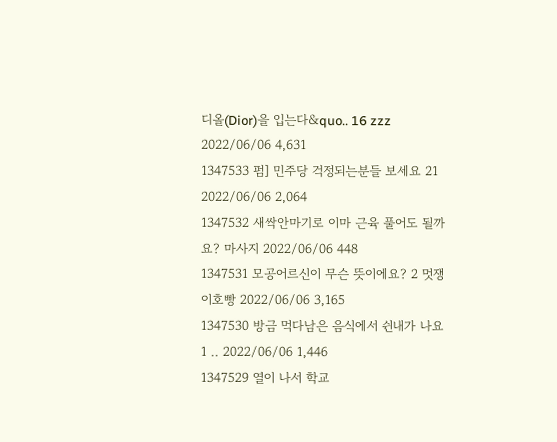디올(Dior)을 입는다&quo.. 16 zzz 2022/06/06 4,631
1347533 펌] 민주당 걱정되는분들 보세요 21 2022/06/06 2,064
1347532 새싹안마기로 이마 근육 풀어도 될까요? 마사지 2022/06/06 448
1347531 모공어르신이 무슨 뜻이에요? 2 멋쟁이호빵 2022/06/06 3,165
1347530 방금 먹다남은 음식에서 쉰내가 나요 1 .. 2022/06/06 1,446
1347529 열이 나서 학교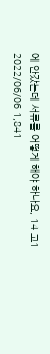에 안갔는데 서류를 어떻게 해야 하나요, 14 고1 2022/06/06 1,841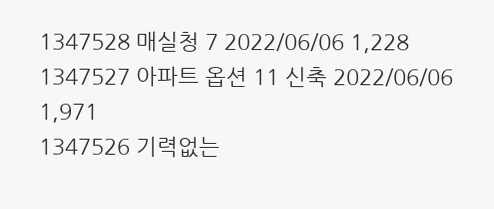1347528 매실청 7 2022/06/06 1,228
1347527 아파트 옵션 11 신축 2022/06/06 1,971
1347526 기력없는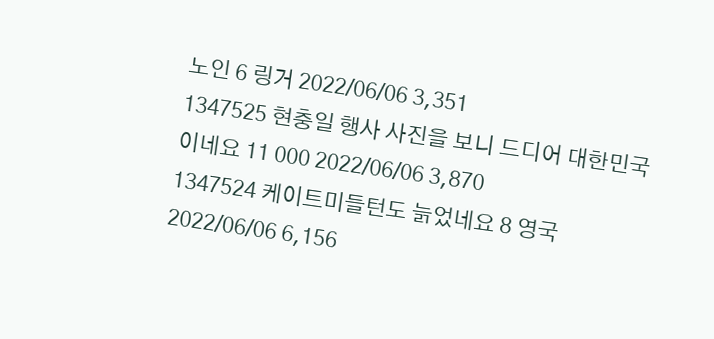노인 6 링거 2022/06/06 3,351
1347525 현충일 행사 사진을 보니 드디어 대한민국이네요 11 000 2022/06/06 3,870
1347524 케이트미들턴도 늙었네요 8 영국 2022/06/06 6,156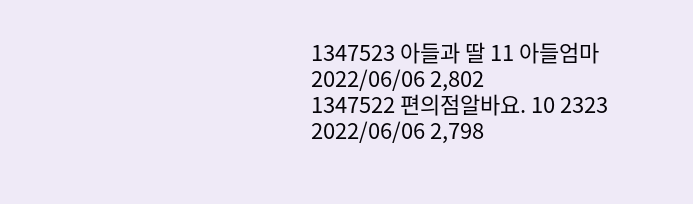1347523 아들과 딸 11 아들엄마 2022/06/06 2,802
1347522 편의점알바요. 10 2323 2022/06/06 2,798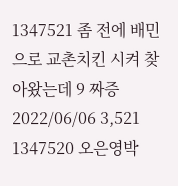1347521 좀 전에 배민으로 교촌치킨 시켜 찾아왔는데 9 짜증 2022/06/06 3,521
1347520 오은영박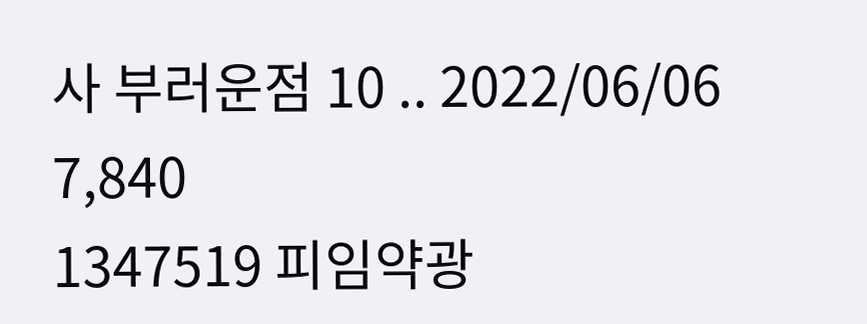사 부러운점 10 .. 2022/06/06 7,840
1347519 피임약광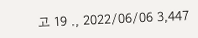고 19 ., 2022/06/06 3,447